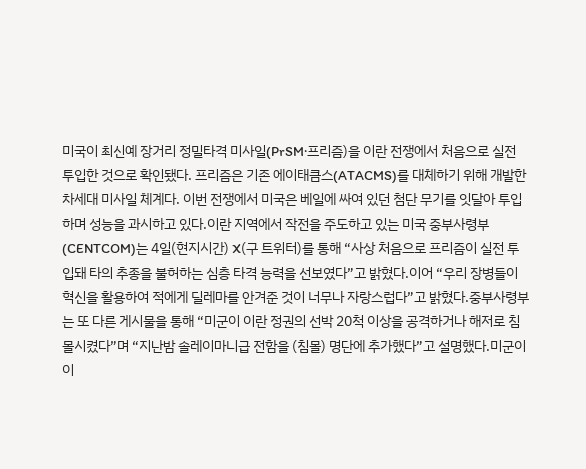미국이 최신예 장거리 정밀타격 미사일(PrSM·프리즘)을 이란 전쟁에서 처음으로 실전 투입한 것으로 확인됐다. 프리즘은 기존 에이태큼스(ATACMS)를 대체하기 위해 개발한 차세대 미사일 체계다. 이번 전쟁에서 미국은 베일에 싸여 있던 첨단 무기를 잇달아 투입하며 성능을 과시하고 있다.이란 지역에서 작전을 주도하고 있는 미국 중부사령부(CENTCOM)는 4일(현지시간) X(구 트위터)를 통해 “사상 처음으로 프리즘이 실전 투입돼 타의 추종을 불허하는 심층 타격 능력을 선보였다”고 밝혔다.이어 “우리 장병들이 혁신을 활용하여 적에게 딜레마를 안겨준 것이 너무나 자랑스럽다”고 밝혔다.중부사령부는 또 다른 게시물을 통해 “미군이 이란 정권의 선박 20척 이상을 공격하거나 해저로 침몰시켰다”며 “지난밤 솔레이마니급 전함을 (침몰) 명단에 추가했다”고 설명했다.미군이 이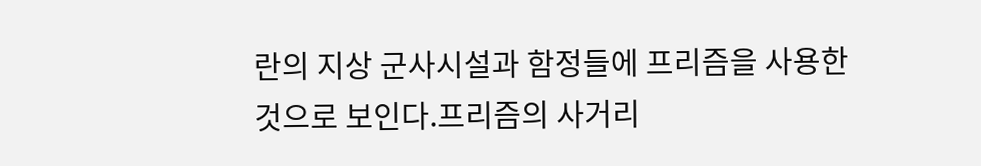란의 지상 군사시설과 함정들에 프리즘을 사용한 것으로 보인다.프리즘의 사거리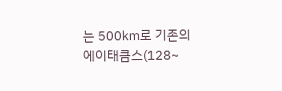는 500㎞로 기존의 에이태큼스(128~